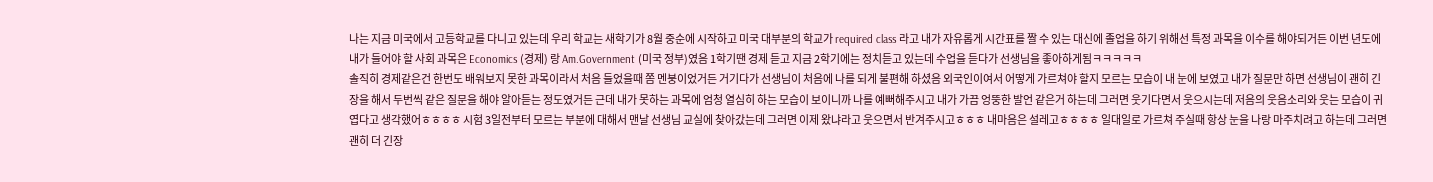나는 지금 미국에서 고등학교를 다니고 있는데 우리 학교는 새학기가 8월 중순에 시작하고 미국 대부분의 학교가 required class 라고 내가 자유롭게 시간표를 짤 수 있는 대신에 졸업을 하기 위해선 특정 과목을 이수를 해야되거든 이번 년도에 내가 들어야 할 사회 과목은 Economics (경제) 랑 Am.Government (미국 정부)였음 1학기땐 경제 듣고 지금 2학기에는 정치듣고 있는데 수업을 듣다가 선생님을 좋아하게됨ㅋㅋㅋㅋㅋ
솔직히 경제같은건 한번도 배워보지 못한 과목이라서 처음 들었을때 쫌 멘붕이었거든 거기다가 선생님이 처음에 나를 되게 불편해 하셨음 외국인이여서 어떻게 가르쳐야 할지 모르는 모습이 내 눈에 보였고 내가 질문만 하면 선생님이 괜히 긴장을 해서 두번씩 같은 질문을 해야 알아듣는 정도였거든 근데 내가 못하는 과목에 엄청 열심히 하는 모습이 보이니까 나를 예뻐해주시고 내가 가끔 엉뚱한 발언 같은거 하는데 그러면 웃기다면서 웃으시는데 저음의 웃음소리와 웃는 모습이 귀엽다고 생각했어ㅎㅎㅎㅎ 시험 3일전부터 모르는 부분에 대해서 맨날 선생님 교실에 찾아갔는데 그러면 이제 왔냐라고 웃으면서 반겨주시고ㅎㅎㅎ 내마음은 설레고ㅎㅎㅎㅎ 일대일로 가르쳐 주실때 항상 눈을 나랑 마주치려고 하는데 그러면 괜히 더 긴장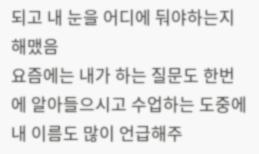되고 내 눈을 어디에 둬야하는지 해맸음
요즘에는 내가 하는 질문도 한번에 알아들으시고 수업하는 도중에 내 이름도 많이 언급해주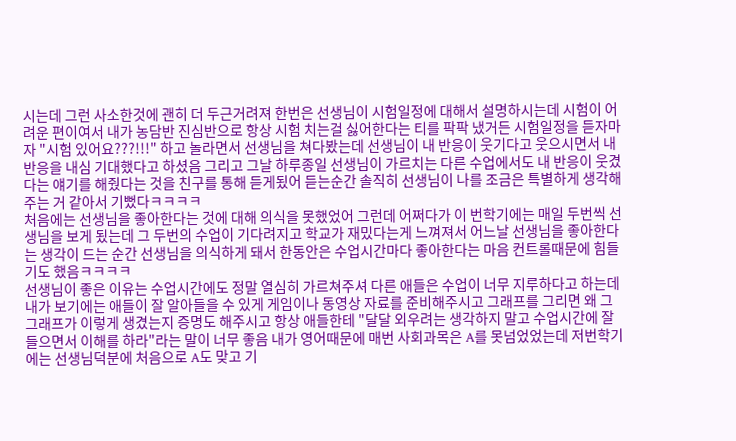시는데 그런 사소한것에 괜히 더 두근거려져 한번은 선생님이 시험일정에 대해서 설명하시는데 시험이 어려운 편이여서 내가 농담반 진심반으로 항상 시험 치는걸 싫어한다는 티를 팍팍 냈거든 시험일정을 듣자마자 "시험 있어요???!!!" 하고 놀라면서 선생님을 쳐다봤는데 선생님이 내 반응이 웃기다고 웃으시면서 내 반응을 내심 기대했다고 하셨음 그리고 그날 하루종일 선생님이 가르치는 다른 수업에서도 내 반응이 웃겼다는 얘기를 해줬다는 것을 친구를 통해 듣게됬어 듣는순간 솔직히 선생님이 나를 조금은 특별하게 생각해주는 거 같아서 기뻤다ㅋㅋㅋㅋ
처음에는 선생님을 좋아한다는 것에 대해 의식을 못했었어 그런데 어쩌다가 이 번학기에는 매일 두번씩 선생님을 보게 됬는데 그 두번의 수업이 기다려지고 학교가 재밌다는게 느껴져서 어느날 선생님을 좋아한다는 생각이 드는 순간 선생님을 의식하게 돼서 한동안은 수업시간마다 좋아한다는 마음 컨트롤때문에 힘들기도 했음ㅋㅋㅋㅋ
선생님이 좋은 이유는 수업시간에도 정말 열심히 가르쳐주셔 다른 애들은 수업이 너무 지루하다고 하는데 내가 보기에는 애들이 잘 알아들을 수 있게 게임이나 동영상 자료를 준비해주시고 그래프를 그리면 왜 그 그래프가 이렇게 생겼는지 증명도 해주시고 항상 애들한테 "달달 외우려는 생각하지 말고 수업시간에 잘 들으면서 이해를 하라"라는 말이 너무 좋음 내가 영어때문에 매번 사회과목은 A를 못넘었었는데 저번학기에는 선생님덕분에 처음으로 A도 맞고 기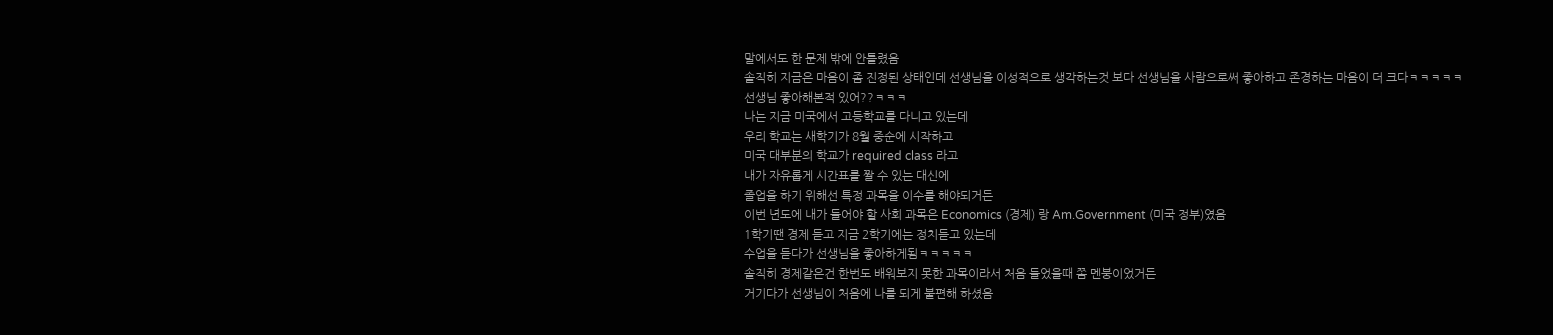말에서도 한 문제 밖에 안틀렸음
솔직히 지금은 마음이 좀 진정된 상태인데 선생님을 이성적으로 생각하는것 보다 선생님을 사람으로써 좋아하고 존경하는 마음이 더 크다ㅋㅋㅋㅋㅋ
선생님 좋아해본적 있어??ㅋㅋㅋ
나는 지금 미국에서 고등학교를 다니고 있는데
우리 학교는 새학기가 8월 중순에 시작하고
미국 대부분의 학교가 required class 라고
내가 자유롭게 시간표를 짤 수 있는 대신에
졸업을 하기 위해선 특정 과목을 이수를 해야되거든
이번 년도에 내가 들어야 할 사회 과목은 Economics (경제) 랑 Am.Government (미국 정부)였음
1학기땐 경제 듣고 지금 2학기에는 정치듣고 있는데
수업을 듣다가 선생님을 좋아하게됨ㅋㅋㅋㅋㅋ
솔직히 경제같은건 한번도 배워보지 못한 과목이라서 처음 들었을때 쫌 멘붕이었거든
거기다가 선생님이 처음에 나를 되게 불편해 하셨음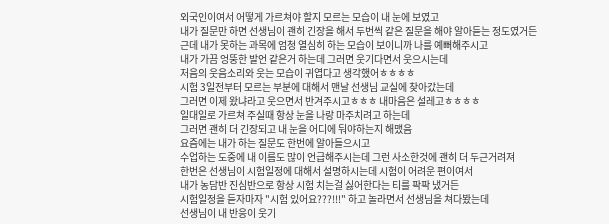외국인이여서 어떻게 가르쳐야 할지 모르는 모습이 내 눈에 보였고
내가 질문만 하면 선생님이 괜히 긴장을 해서 두번씩 같은 질문을 해야 알아듣는 정도였거든
근데 내가 못하는 과목에 엄청 열심히 하는 모습이 보이니까 나를 예뻐해주시고
내가 가끔 엉뚱한 발언 같은거 하는데 그러면 웃기다면서 웃으시는데
저음의 웃음소리와 웃는 모습이 귀엽다고 생각했어ㅎㅎㅎㅎ
시험 3일전부터 모르는 부분에 대해서 맨날 선생님 교실에 찾아갔는데
그러면 이제 왔냐라고 웃으면서 반겨주시고ㅎㅎㅎ 내마음은 설레고ㅎㅎㅎㅎ
일대일로 가르쳐 주실때 항상 눈을 나랑 마주치려고 하는데
그러면 괜히 더 긴장되고 내 눈을 어디에 둬야하는지 해맸음
요즘에는 내가 하는 질문도 한번에 알아들으시고
수업하는 도중에 내 이름도 많이 언급해주시는데 그런 사소한것에 괜히 더 두근거려져
한번은 선생님이 시험일정에 대해서 설명하시는데 시험이 어려운 편이여서
내가 농담반 진심반으로 항상 시험 치는걸 싫어한다는 티를 팍팍 냈거든
시험일정을 듣자마자 "시험 있어요???!!!" 하고 놀라면서 선생님을 쳐다봤는데
선생님이 내 반응이 웃기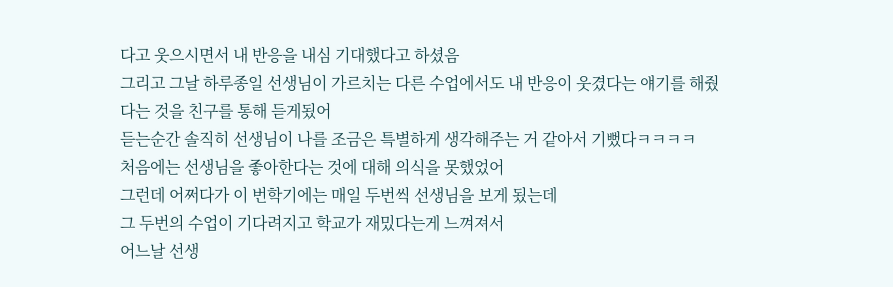다고 웃으시면서 내 반응을 내심 기대했다고 하셨음
그리고 그날 하루종일 선생님이 가르치는 다른 수업에서도 내 반응이 웃겼다는 얘기를 해줬다는 것을 친구를 통해 듣게됬어
듣는순간 솔직히 선생님이 나를 조금은 특별하게 생각해주는 거 같아서 기뻤다ㅋㅋㅋㅋ
처음에는 선생님을 좋아한다는 것에 대해 의식을 못했었어
그런데 어쩌다가 이 번학기에는 매일 두번씩 선생님을 보게 됬는데
그 두번의 수업이 기다려지고 학교가 재밌다는게 느껴져서
어느날 선생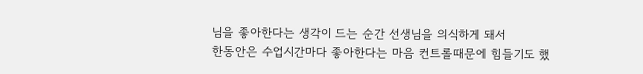님을 좋아한다는 생각이 드는 순간 선생님을 의식하게 돼서
한동안은 수업시간마다 좋아한다는 마음 컨트롤때문에 힘들기도 했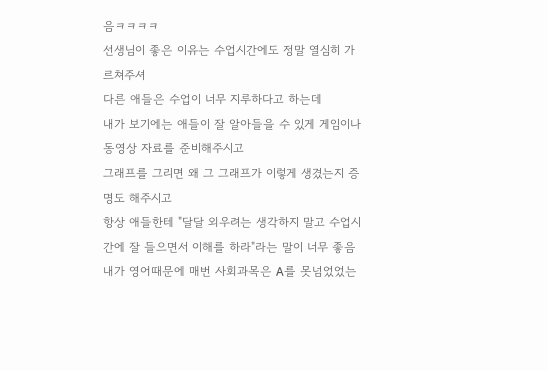음ㅋㅋㅋㅋ
선생님이 좋은 이유는 수업시간에도 정말 열심히 가르쳐주셔
다른 애들은 수업이 너무 지루하다고 하는데
내가 보기에는 애들이 잘 알아들을 수 있게 게임이나 동영상 자료를 준비해주시고
그래프를 그리면 왜 그 그래프가 이렇게 생겼는지 증명도 해주시고
항상 애들한테 "달달 외우려는 생각하지 말고 수업시간에 잘 들으면서 이해를 하라"라는 말이 너무 좋음
내가 영어때문에 매번 사회과목은 A를 못넘었었는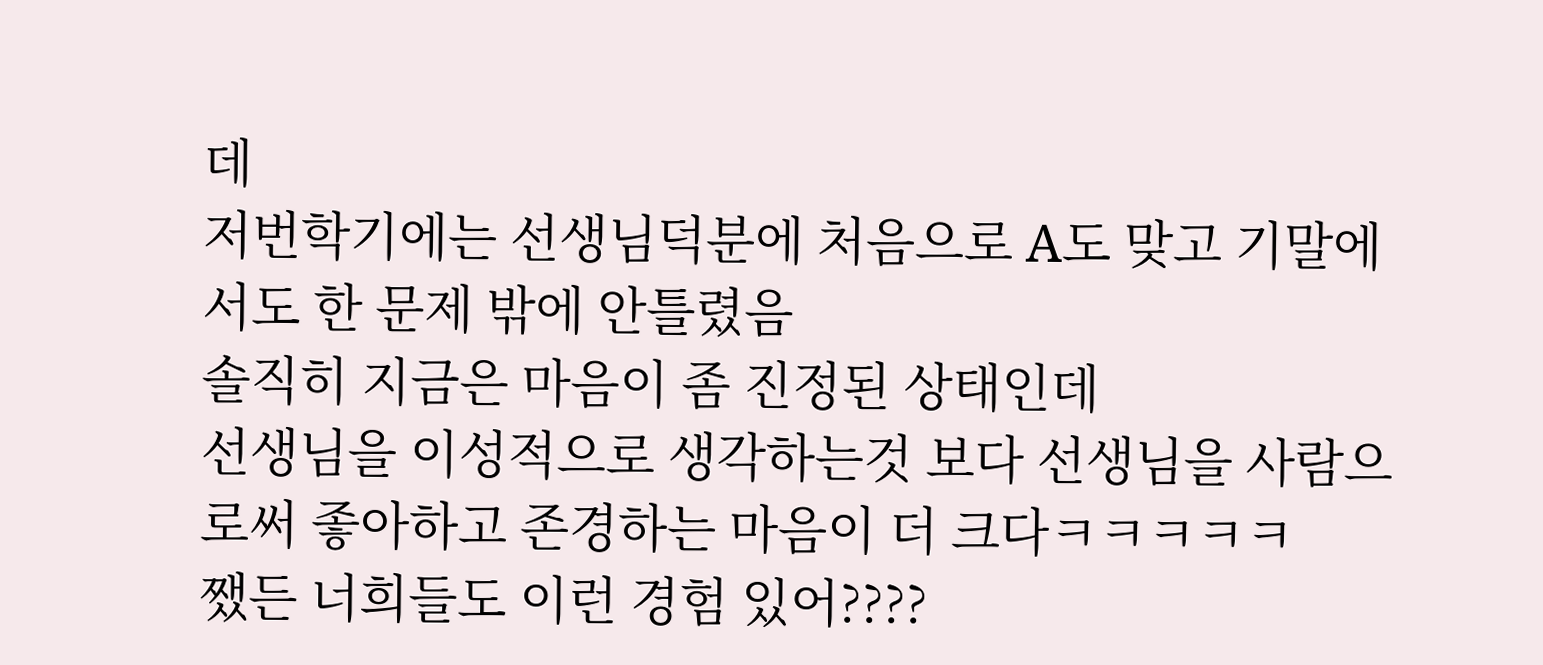데
저번학기에는 선생님덕분에 처음으로 A도 맞고 기말에서도 한 문제 밖에 안틀렸음
솔직히 지금은 마음이 좀 진정된 상태인데
선생님을 이성적으로 생각하는것 보다 선생님을 사람으로써 좋아하고 존경하는 마음이 더 크다ㅋㅋㅋㅋㅋ
쨌든 너희들도 이런 경험 있어????